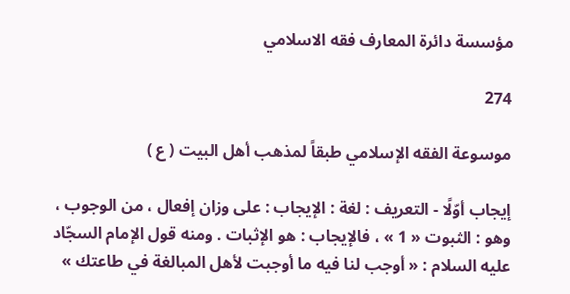مؤسسة دائرة المعارف فقه الاسلامي

274

موسوعة الفقه الإسلامي طبقاً لمذهب أهل البيت ( ع )

إيجاب أوّلًا - التعريف : لغة : الإيجاب : على وزان إفعال ، من الوجوب ، وهو : الثبوت « 1 » ، فالإيجاب : هو الإثبات . ومنه قول الإمام السجّاد عليه السلام : « أوجب لنا فيه ما أوجبت لأهل المبالغة في طاعتك »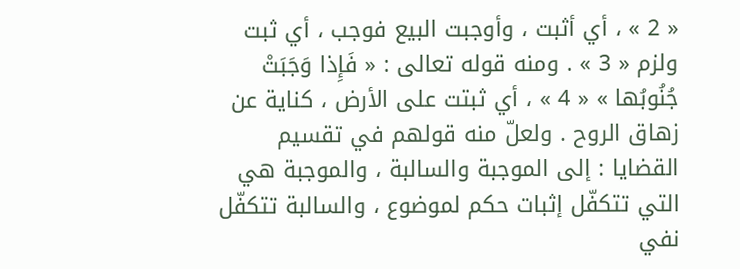« 2 » ، أي أثبت ، وأوجبت البيع فوجب ، أي ثبت ولزم « 3 » . ومنه قوله تعالى : « فَإِذا وَجَبَتْ جُنُوبُها » « 4 » ، أي ثبتت على الأرض ، كناية عن زهاق الروح . ولعلّ منه قولهم في تقسيم القضايا : إلى الموجبة والسالبة ، والموجبة هي التي تتكفّل إثبات حكم لموضوع ، والسالبة تتكفّل نفي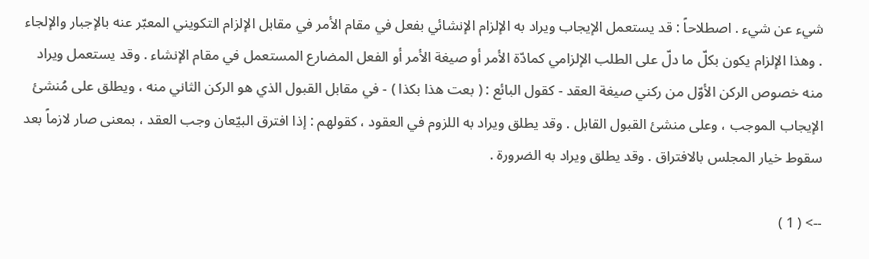شيء عن شيء . اصطلاحاً : قد يستعمل الإيجاب ويراد به الإلزام الإنشائي بفعل في مقام الأمر في مقابل الإلزام التكويني المعبّر عنه بالإجبار والإلجاء . وهذا الإلزام يكون بكلّ ما دلّ على الطلب الإلزامي كمادّة الأمر أو صيغة الأمر أو الفعل المضارع المستعمل في مقام الإنشاء . وقد يستعمل ويراد منه خصوص الركن الأوّل من ركني صيغة العقد - كقول البائع : ( بعت هذا بكذا ) - في مقابل القبول الذي هو الركن الثاني منه ، ويطلق على مُنشئ الإيجاب الموجب ، وعلى منشئ القبول القابل . وقد يطلق ويراد به اللزوم في العقود ، كقولهم : إذا افترق البيّعان وجب العقد ، بمعنى صار لازماً بعد سقوط خيار المجلس بالافتراق . وقد يطلق ويراد به الضرورة .

--> ( 1 )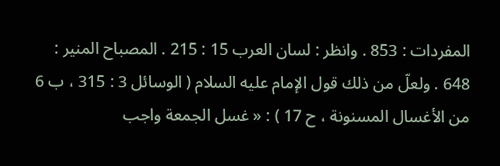المفردات : 853 . وانظر : لسان العرب 15 : 215 . المصباح المنير : 648 . ولعلّ من ذلك قول الإمام عليه السلام ( الوسائل 3 : 315 ، ب 6 من الأغسال المسنونة ، ح 17 ) : « غسل الجمعة واجب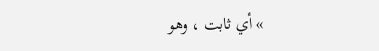» أي ثابت ، وهو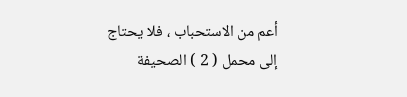أعم من الاستحباب ، فلا يحتاج إلى محمل ( 2 ) الصحيفة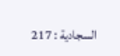السجادية : 217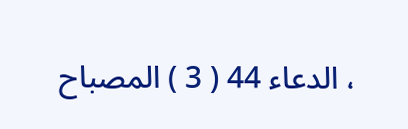، الدعاء 44 ( 3 ) المصباح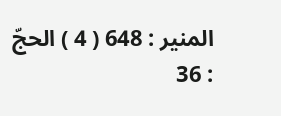المنير : 648 ( 4 ) الحجّ : 36